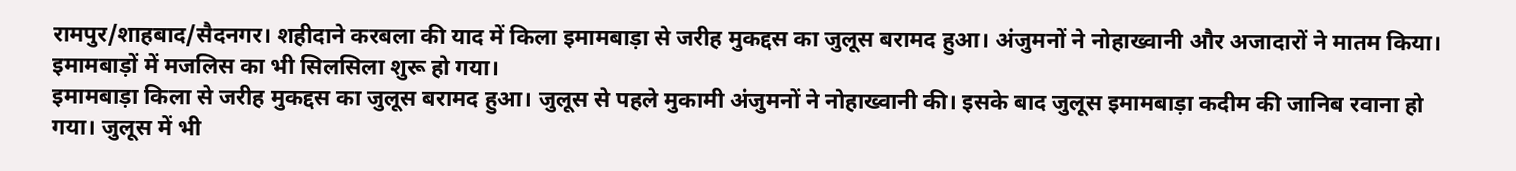रामपुर/शाहबाद/सैदनगर। शहीदाने करबला की याद में किला इमामबाड़ा से जरीह मुकद्दस का जुलूस बरामद हुआ। अंजुमनों ने नोहाख्वानी और अजादारों ने मातम किया। इमामबाड़ों में मजलिस का भी सिलसिला शुरू हो गया।
इमामबाड़ा किला से जरीह मुकद्दस का जुलूस बरामद हुआ। जुलूस से पहले मुकामी अंजुमनों ने नोहाख्वानी की। इसके बाद जुलूस इमामबाड़ा कदीम की जानिब रवाना हो गया। जुलूस में भी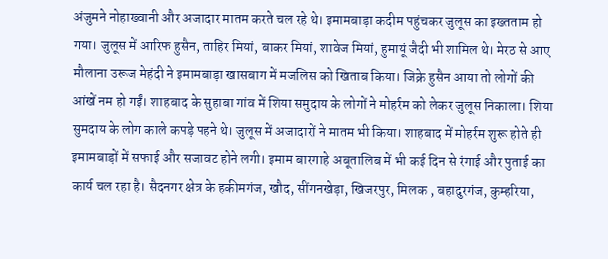अंजुमने नोहाख्वानी और अजादार मातम करते चल रहे थे। इमामबाड़ा कदीम पहुंचकर जुलूस का इख्तताम हो गया। जुलूस में आरिफ हुसैन, ताहिर मियां, बाकर मियां, शावेज मियां, हुमायूं जैदी भी शामिल थे। मेरठ से आए मौलाना उरूज मेहंदी ने इमामबाड़ा खासबाग में मजलिस को खिताब किया। जिक्रे हुसैन आया तो लोगों की आंखें नम हो गईं। शाहबाद के सुहाबा गांव में शिया समुदाय के लोगों ने मोहर्रम को लेकर जुलूस निकाला। शिया सुमदाय के लोग काले कपड़े पहने थे। जुलूस में अजादारों ने मातम भी किया। शाहबाद में मोहर्रम शुरू होते ही इमामबाड़ों में सफाई और सजावट होने लगी। इमाम बारगाहे अबूतालिब में भी कई दिन से रंगाई और पुताई का कार्य चल रहा है। सैदनगर क्षेत्र के हकीमगंज, खौद, सींगनखेड़ा, खिजरपुर, मिलक , बहादुरगंज, कुम्हरिया,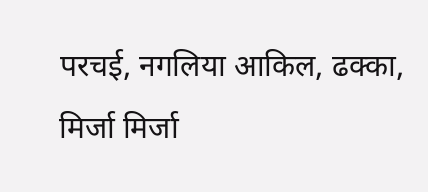परचई, नगलिया आकिल, ढक्का, मिर्जा मिर्जा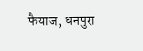फैयाज, धनपुरा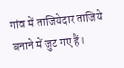गांव में ताजियेदार ताजिये बनाने में जुट गए हैं।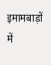इमामबाड़ों में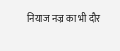नियाज नज्र का भी दौर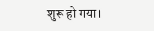शुरू हो गया।